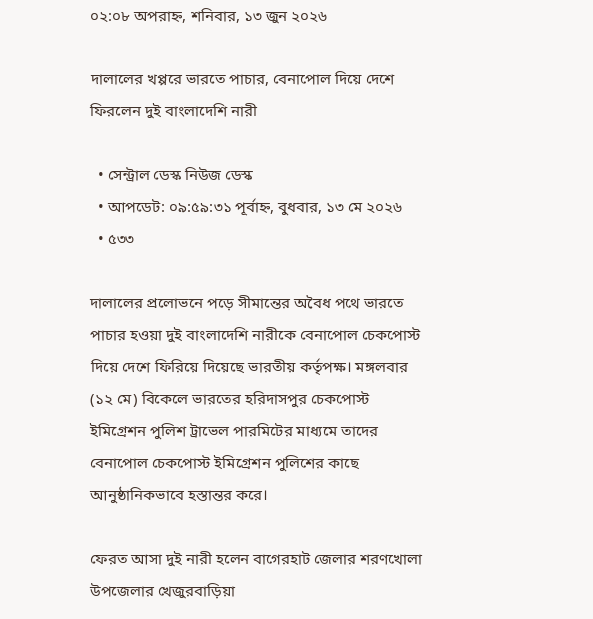০২:০৮ অপরাহ্ন, শনিবার, ১৩ জুন ২০২৬

দালালের খপ্পরে ভারতে পাচার, বেনাপোল দিয়ে দেশে ফিরলেন দুই বাংলাদেশি নারী

  • সেন্ট্রাল ডেস্ক নিউজ ডেস্ক
  • আপডেট: ০৯:৫৯:৩১ পূর্বাহ্ন, বুধবার, ১৩ মে ২০২৬
  • ৫৩৩

দালালের প্রলোভনে পড়ে সীমান্তের অবৈধ পথে ভারতে পাচার হওয়া দুই বাংলাদেশি নারীকে বেনাপোল চেকপোস্ট দিয়ে দেশে ফিরিয়ে দিয়েছে ভারতীয় কর্তৃপক্ষ। মঙ্গলবার (১২ মে) বিকেলে ভারতের হরিদাসপুর চেকপোস্ট ইমিগ্রেশন পুলিশ ট্রাভেল পারমিটের মাধ্যমে তাদের বেনাপোল চেকপোস্ট ইমিগ্রেশন পুলিশের কাছে আনুষ্ঠানিকভাবে হস্তান্তর করে।

ফেরত আসা দুই নারী হলেন বাগেরহাট জেলার শরণখোলা উপজেলার খেজুরবাড়িয়া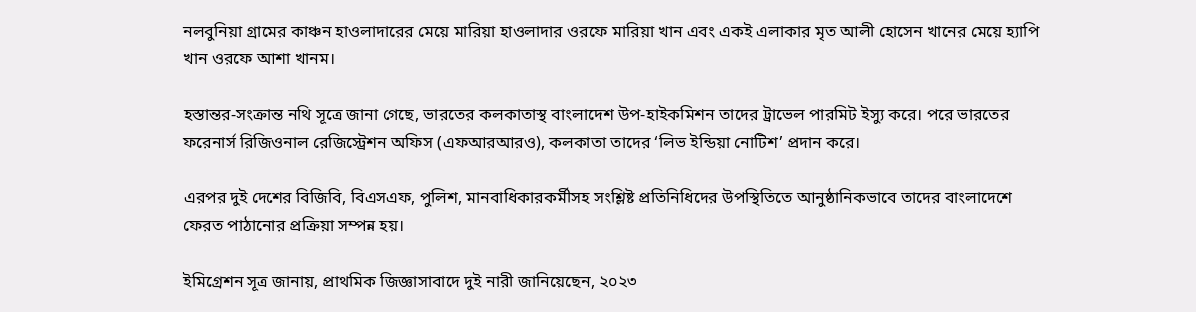নলবুনিয়া গ্রামের কাঞ্চন হাওলাদারের মেয়ে মারিয়া হাওলাদার ওরফে মারিয়া খান এবং একই এলাকার মৃত আলী হোসেন খানের মেয়ে হ্যাপি খান ওরফে আশা খানম।

হস্তান্তর-সংক্রান্ত নথি সূত্রে জানা গেছে, ভারতের কলকাতাস্থ বাংলাদেশ উপ-হাইকমিশন তাদের ট্রাভেল পারমিট ইস্যু করে। পরে ভারতের ফরেনার্স রিজিওনাল রেজিস্ট্রেশন অফিস (এফআরআরও), কলকাতা তাদের ‘লিভ ইন্ডিয়া নোটিশ’ প্রদান করে।

এরপর দুই দেশের বিজিবি, বিএসএফ, পুলিশ, মানবাধিকারকর্মীসহ সংশ্লিষ্ট প্রতিনিধিদের উপস্থিতিতে আনুষ্ঠানিকভাবে তাদের বাংলাদেশে ফেরত পাঠানোর প্রক্রিয়া সম্পন্ন হয়।

ইমিগ্রেশন সূত্র জানায়, প্রাথমিক জিজ্ঞাসাবাদে দুই নারী জানিয়েছেন, ২০২৩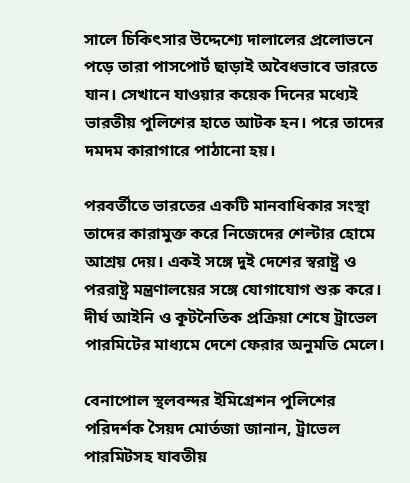সালে চিকিৎসার উদ্দেশ্যে দালালের প্রলোভনে পড়ে তারা পাসপোর্ট ছাড়াই অবৈধভাবে ভারতে যান। সেখানে যাওয়ার কয়েক দিনের মধ্যেই ভারতীয় পুলিশের হাতে আটক হন। পরে তাদের দমদম কারাগারে পাঠানো হয়।

পরবর্তীতে ভারতের একটি মানবাধিকার সংস্থা তাদের কারামুক্ত করে নিজেদের শেল্টার হোমে আশ্রয় দেয়। একই সঙ্গে দুই দেশের স্বরাষ্ট্র ও পররাষ্ট্র মন্ত্রণালয়ের সঙ্গে যোগাযোগ শুরু করে। দীর্ঘ আইনি ও কূটনৈতিক প্রক্রিয়া শেষে ট্রাভেল পারমিটের মাধ্যমে দেশে ফেরার অনুমতি মেলে।

বেনাপোল স্থলবন্দর ইমিগ্রেশন পুলিশের পরিদর্শক সৈয়দ মোর্তজা জানান, ট্রাভেল পারমিটসহ যাবতীয়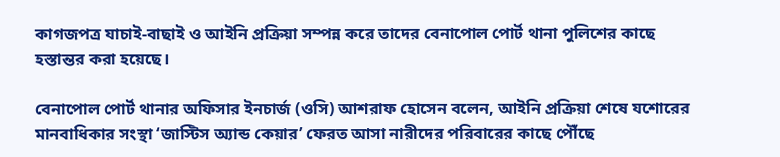কাগজপত্র যাচাই-বাছাই ও আইনি প্রক্রিয়া সম্পন্ন করে তাদের বেনাপোল পোর্ট থানা পুলিশের কাছে হস্তান্তর করা হয়েছে।

বেনাপোল পোর্ট থানার অফিসার ইনচার্জ (ওসি) আশরাফ হোসেন বলেন, আইনি প্রক্রিয়া শেষে যশোরের মানবাধিকার সংস্থা ‘জাস্টিস অ্যান্ড কেয়ার’ ফেরত আসা নারীদের পরিবারের কাছে পৌঁছে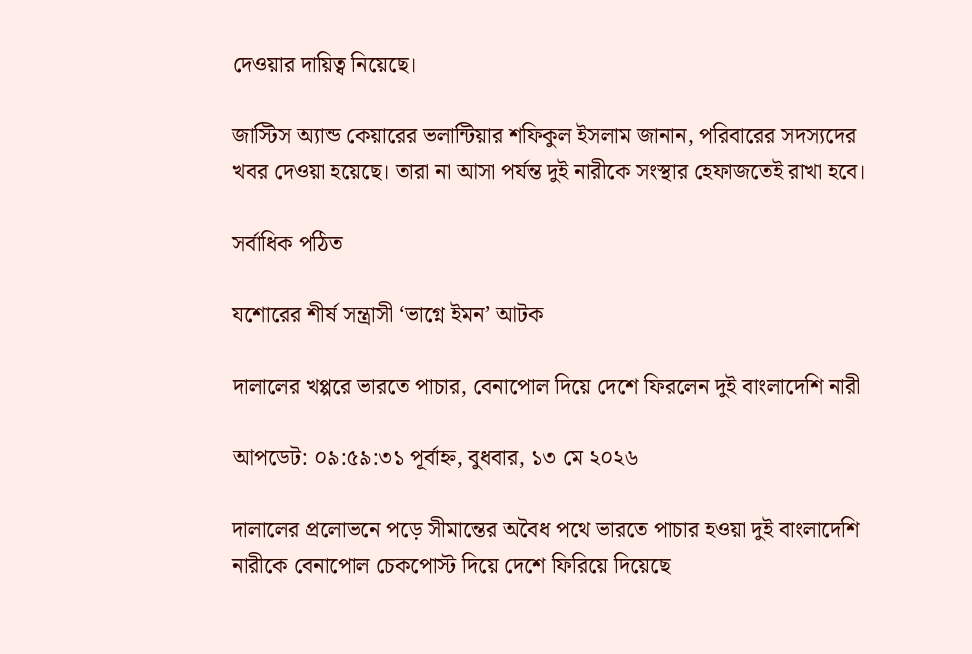দেওয়ার দায়িত্ব নিয়েছে।

জাস্টিস অ্যান্ড কেয়ারের ভলান্টিয়ার শফিকুল ইসলাম জানান, পরিবারের সদস্যদের খবর দেওয়া হয়েছে। তারা না আসা পর্যন্ত দুই নারীকে সংস্থার হেফাজতেই রাখা হবে।

সর্বাধিক পঠিত

যশোরের শীর্ষ সন্ত্রাসী ‘ভাগ্নে ইমন’ আটক

দালালের খপ্পরে ভারতে পাচার, বেনাপোল দিয়ে দেশে ফিরলেন দুই বাংলাদেশি নারী

আপডেট: ০৯:৫৯:৩১ পূর্বাহ্ন, বুধবার, ১৩ মে ২০২৬

দালালের প্রলোভনে পড়ে সীমান্তের অবৈধ পথে ভারতে পাচার হওয়া দুই বাংলাদেশি নারীকে বেনাপোল চেকপোস্ট দিয়ে দেশে ফিরিয়ে দিয়েছে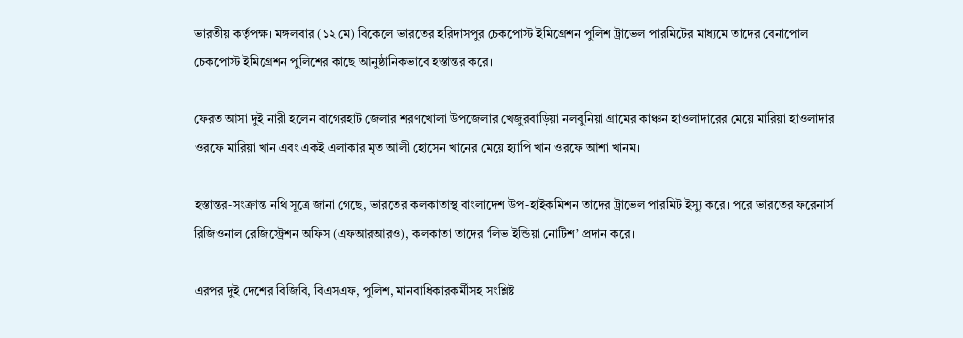ভারতীয় কর্তৃপক্ষ। মঙ্গলবার (১২ মে) বিকেলে ভারতের হরিদাসপুর চেকপোস্ট ইমিগ্রেশন পুলিশ ট্রাভেল পারমিটের মাধ্যমে তাদের বেনাপোল চেকপোস্ট ইমিগ্রেশন পুলিশের কাছে আনুষ্ঠানিকভাবে হস্তান্তর করে।

ফেরত আসা দুই নারী হলেন বাগেরহাট জেলার শরণখোলা উপজেলার খেজুরবাড়িয়া নলবুনিয়া গ্রামের কাঞ্চন হাওলাদারের মেয়ে মারিয়া হাওলাদার ওরফে মারিয়া খান এবং একই এলাকার মৃত আলী হোসেন খানের মেয়ে হ্যাপি খান ওরফে আশা খানম।

হস্তান্তর-সংক্রান্ত নথি সূত্রে জানা গেছে, ভারতের কলকাতাস্থ বাংলাদেশ উপ-হাইকমিশন তাদের ট্রাভেল পারমিট ইস্যু করে। পরে ভারতের ফরেনার্স রিজিওনাল রেজিস্ট্রেশন অফিস (এফআরআরও), কলকাতা তাদের ‘লিভ ইন্ডিয়া নোটিশ’ প্রদান করে।

এরপর দুই দেশের বিজিবি, বিএসএফ, পুলিশ, মানবাধিকারকর্মীসহ সংশ্লিষ্ট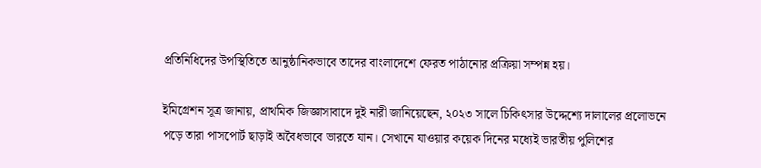প্রতিনিধিদের উপস্থিতিতে আনুষ্ঠানিকভাবে তাদের বাংলাদেশে ফেরত পাঠানোর প্রক্রিয়া সম্পন্ন হয়।

ইমিগ্রেশন সূত্র জানায়, প্রাথমিক জিজ্ঞাসাবাদে দুই নারী জানিয়েছেন, ২০২৩ সালে চিকিৎসার উদ্দেশ্যে দালালের প্রলোভনে পড়ে তারা পাসপোর্ট ছাড়াই অবৈধভাবে ভারতে যান। সেখানে যাওয়ার কয়েক দিনের মধ্যেই ভারতীয় পুলিশের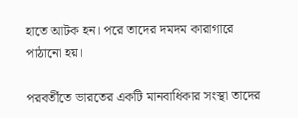হাতে আটক হন। পরে তাদের দমদম কারাগারে পাঠানো হয়।

পরবর্তীতে ভারতের একটি মানবাধিকার সংস্থা তাদের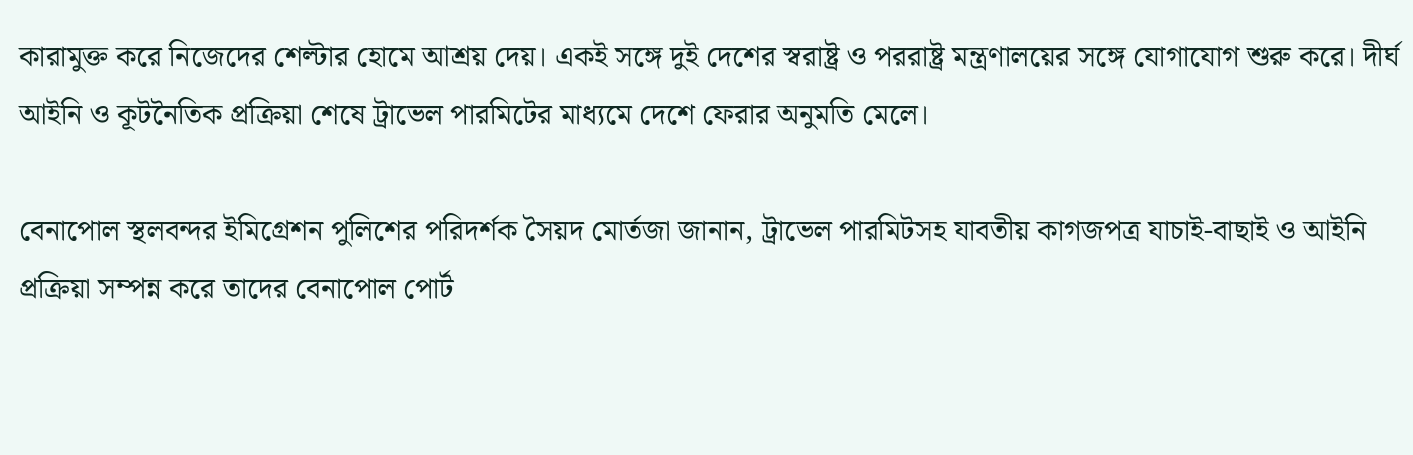কারামুক্ত করে নিজেদের শেল্টার হোমে আশ্রয় দেয়। একই সঙ্গে দুই দেশের স্বরাষ্ট্র ও পররাষ্ট্র মন্ত্রণালয়ের সঙ্গে যোগাযোগ শুরু করে। দীর্ঘ আইনি ও কূটনৈতিক প্রক্রিয়া শেষে ট্রাভেল পারমিটের মাধ্যমে দেশে ফেরার অনুমতি মেলে।

বেনাপোল স্থলবন্দর ইমিগ্রেশন পুলিশের পরিদর্শক সৈয়দ মোর্তজা জানান, ট্রাভেল পারমিটসহ যাবতীয় কাগজপত্র যাচাই-বাছাই ও আইনি প্রক্রিয়া সম্পন্ন করে তাদের বেনাপোল পোর্ট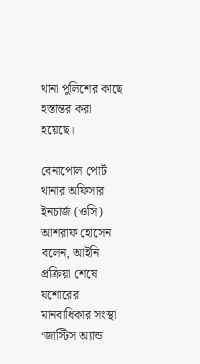থানা পুলিশের কাছে হস্তান্তর করা হয়েছে।

বেনাপোল পোর্ট থানার অফিসার ইনচার্জ (ওসি) আশরাফ হোসেন বলেন, আইনি প্রক্রিয়া শেষে যশোরের মানবাধিকার সংস্থা ‘জাস্টিস অ্যান্ড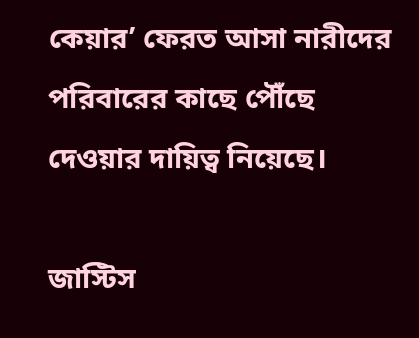কেয়ার’ ফেরত আসা নারীদের পরিবারের কাছে পৌঁছে দেওয়ার দায়িত্ব নিয়েছে।

জাস্টিস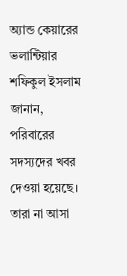অ্যান্ড কেয়ারের ভলান্টিয়ার শফিকুল ইসলাম জানান, পরিবারের সদস্যদের খবর দেওয়া হয়েছে। তারা না আসা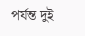পর্যন্ত দুই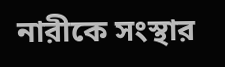নারীকে সংস্থার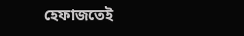হেফাজতেই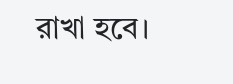রাখা হবে।